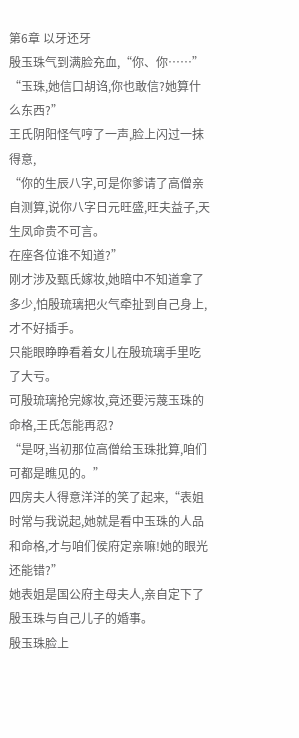第6章 以牙还牙
殷玉珠气到满脸充血,“你、你……”
“玉珠,她信口胡诌,你也敢信?她算什么东西?”
王氏阴阳怪气哼了一声,脸上闪过一抹得意,
“你的生辰八字,可是你爹请了高僧亲自测算,说你八字日元旺盛,旺夫益子,天生凤命贵不可言。
在座各位谁不知道?”
刚才涉及甄氏嫁妆,她暗中不知道拿了多少,怕殷琉璃把火气牵扯到自己身上,才不好插手。
只能眼睁睁看着女儿在殷琉璃手里吃了大亏。
可殷琉璃抢完嫁妆,竟还要污蔑玉珠的命格,王氏怎能再忍?
“是呀,当初那位高僧给玉珠批算,咱们可都是瞧见的。”
四房夫人得意洋洋的笑了起来,“表姐时常与我说起,她就是看中玉珠的人品和命格,才与咱们侯府定亲嘛!她的眼光还能错?”
她表姐是国公府主母夫人,亲自定下了殷玉珠与自己儿子的婚事。
殷玉珠脸上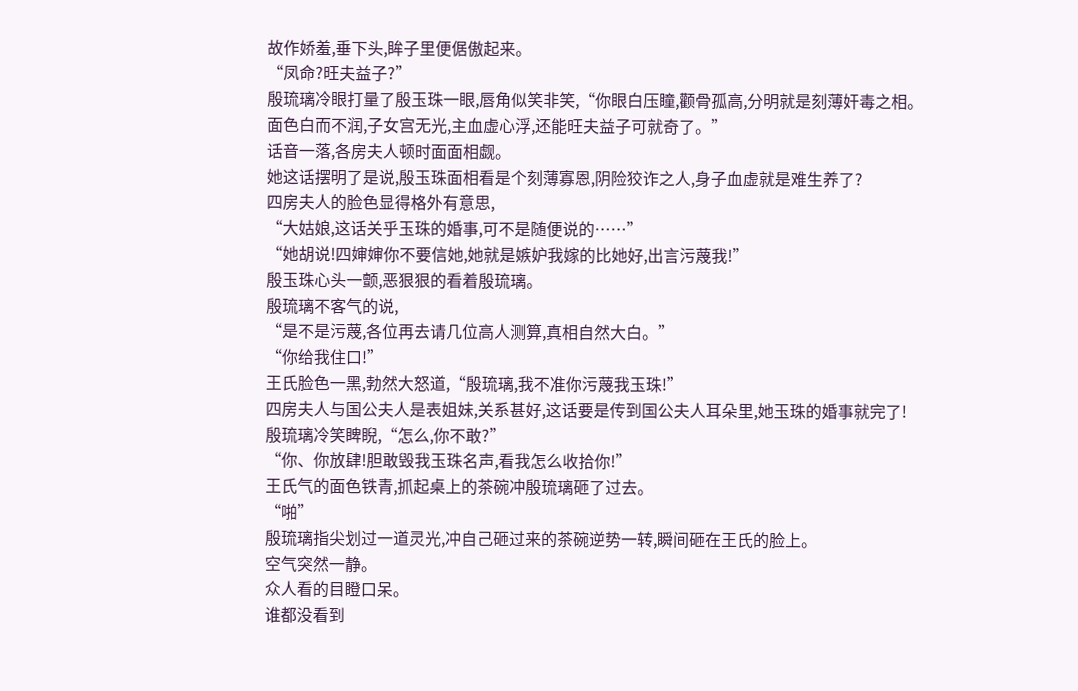故作娇羞,垂下头,眸子里便倨傲起来。
“凤命?旺夫益子?”
殷琉璃冷眼打量了殷玉珠一眼,唇角似笑非笑,“你眼白压瞳,颧骨孤高,分明就是刻薄奸毒之相。
面色白而不润,子女宫无光,主血虚心浮,还能旺夫益子可就奇了。”
话音一落,各房夫人顿时面面相觑。
她这话摆明了是说,殷玉珠面相看是个刻薄寡恩,阴险狡诈之人,身子血虚就是难生养了?
四房夫人的脸色显得格外有意思,
“大姑娘,这话关乎玉珠的婚事,可不是随便说的……”
“她胡说!四婶婶你不要信她,她就是嫉妒我嫁的比她好,出言污蔑我!”
殷玉珠心头一颤,恶狠狠的看着殷琉璃。
殷琉璃不客气的说,
“是不是污蔑,各位再去请几位高人测算,真相自然大白。”
“你给我住口!”
王氏脸色一黑,勃然大怒道,“殷琉璃,我不准你污蔑我玉珠!”
四房夫人与国公夫人是表姐妹,关系甚好,这话要是传到国公夫人耳朵里,她玉珠的婚事就完了!
殷琉璃冷笑睥睨,“怎么,你不敢?”
“你、你放肆!胆敢毁我玉珠名声,看我怎么收拾你!”
王氏气的面色铁青,抓起桌上的茶碗冲殷琉璃砸了过去。
“啪”
殷琉璃指尖划过一道灵光,冲自己砸过来的茶碗逆势一转,瞬间砸在王氏的脸上。
空气突然一静。
众人看的目瞪口呆。
谁都没看到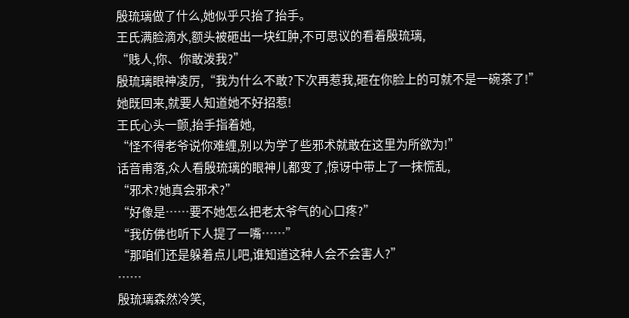殷琉璃做了什么,她似乎只抬了抬手。
王氏满脸滴水,额头被砸出一块红肿,不可思议的看着殷琉璃,
“贱人,你、你敢泼我?”
殷琉璃眼神凌厉,“我为什么不敢?下次再惹我,砸在你脸上的可就不是一碗茶了!”
她既回来,就要人知道她不好招惹!
王氏心头一颤,抬手指着她,
“怪不得老爷说你难缠,别以为学了些邪术就敢在这里为所欲为!”
话音甫落,众人看殷琉璃的眼神儿都变了,惊讶中带上了一抹慌乱,
“邪术?她真会邪术?”
“好像是……要不她怎么把老太爷气的心口疼?”
“我仿佛也听下人提了一嘴……”
“那咱们还是躲着点儿吧,谁知道这种人会不会害人?”
……
殷琉璃森然冷笑,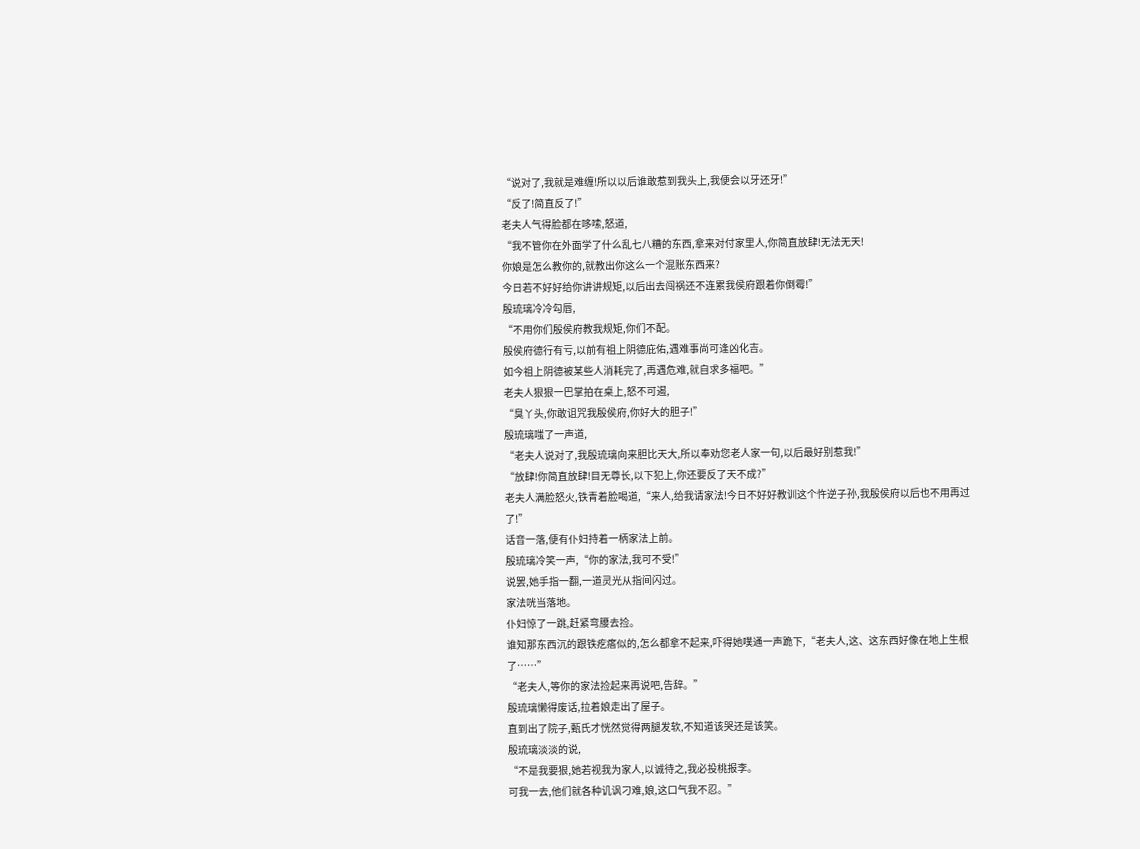“说对了,我就是难缠!所以以后谁敢惹到我头上,我便会以牙还牙!”
“反了!简直反了!”
老夫人气得脸都在哆嗦,怒道,
“我不管你在外面学了什么乱七八糟的东西,拿来对付家里人,你简直放肆!无法无天!
你娘是怎么教你的,就教出你这么一个混账东西来?
今日若不好好给你讲讲规矩,以后出去闯祸还不连累我侯府跟着你倒霉!”
殷琉璃冷冷勾唇,
“不用你们殷侯府教我规矩,你们不配。
殷侯府德行有亏,以前有祖上阴德庇佑,遇难事尚可逢凶化吉。
如今祖上阴德被某些人消耗完了,再遇危难,就自求多福吧。”
老夫人狠狠一巴掌拍在桌上,怒不可遏,
“臭丫头,你敢诅咒我殷侯府,你好大的胆子!”
殷琉璃嗤了一声道,
“老夫人说对了,我殷琉璃向来胆比天大,所以奉劝您老人家一句,以后最好别惹我!”
“放肆!你简直放肆!目无尊长,以下犯上,你还要反了天不成?”
老夫人满脸怒火,铁青着脸喝道,“来人,给我请家法!今日不好好教训这个忤逆子孙,我殷侯府以后也不用再过了!”
话音一落,便有仆妇持着一柄家法上前。
殷琉璃冷笑一声,“你的家法,我可不受!”
说罢,她手指一翻,一道灵光从指间闪过。
家法咣当落地。
仆妇惊了一跳,赶紧弯腰去捡。
谁知那东西沉的跟铁疙瘩似的,怎么都拿不起来,吓得她噗通一声跪下,“老夫人,这、这东西好像在地上生根了……”
“老夫人,等你的家法捡起来再说吧,告辞。”
殷琉璃懒得废话,拉着娘走出了屋子。
直到出了院子,甄氏才恍然觉得两腿发软,不知道该哭还是该笑。
殷琉璃淡淡的说,
“不是我要狠,她若视我为家人,以诚待之,我必投桃报李。
可我一去,他们就各种讥讽刁难,娘,这口气我不忍。”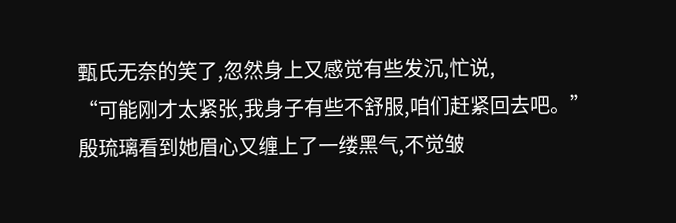甄氏无奈的笑了,忽然身上又感觉有些发沉,忙说,
“可能刚才太紧张,我身子有些不舒服,咱们赶紧回去吧。”
殷琉璃看到她眉心又缠上了一缕黑气,不觉皱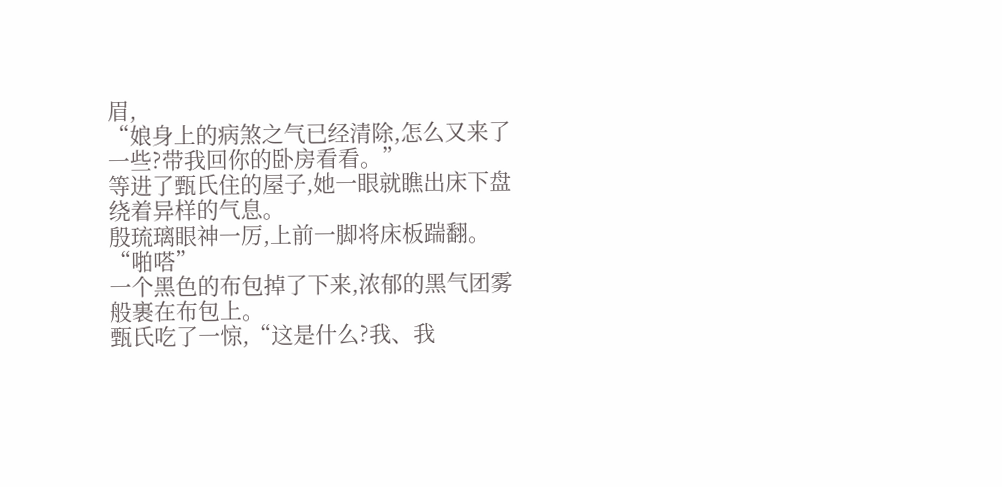眉,
“娘身上的病煞之气已经清除,怎么又来了一些?带我回你的卧房看看。”
等进了甄氏住的屋子,她一眼就瞧出床下盘绕着异样的气息。
殷琉璃眼神一厉,上前一脚将床板踹翻。
“啪嗒”
一个黑色的布包掉了下来,浓郁的黑气团雾般裹在布包上。
甄氏吃了一惊,“这是什么?我、我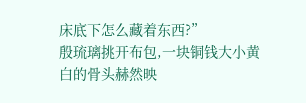床底下怎么藏着东西?”
殷琉璃挑开布包,一块铜钱大小黄白的骨头赫然映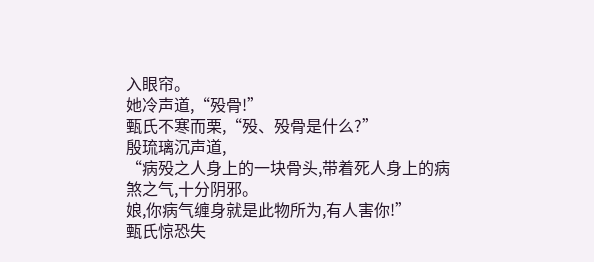入眼帘。
她冷声道,“殁骨!”
甄氏不寒而栗,“殁、殁骨是什么?”
殷琉璃沉声道,
“病殁之人身上的一块骨头,带着死人身上的病煞之气,十分阴邪。
娘,你病气缠身就是此物所为,有人害你!”
甄氏惊恐失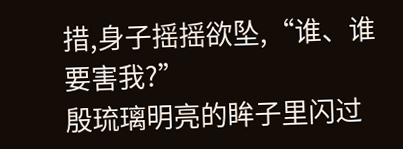措,身子摇摇欲坠,“谁、谁要害我?”
殷琉璃明亮的眸子里闪过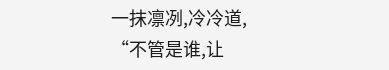一抹凛冽,冷冷道,
“不管是谁,让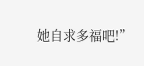她自求多福吧!”